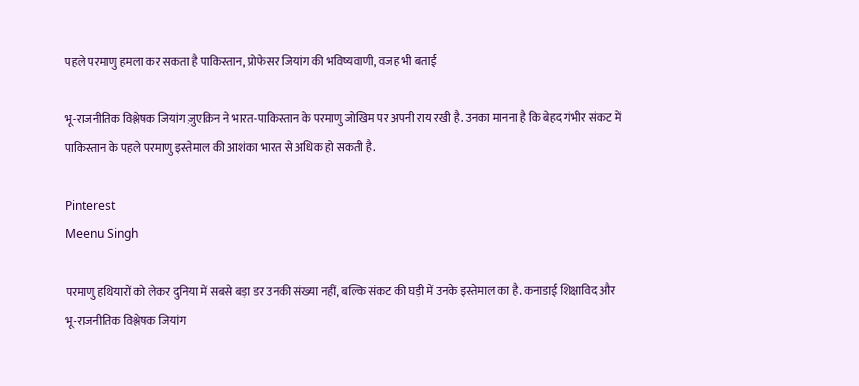पहले परमाणु हमला कर सकता है पाकिस्तान, प्रोफेसर जियांग की भविष्यवाणी, वजह भी बताई

भू-राजनीतिक विश्लेषक जियांग ज़ुएक़िन ने भारत-पाकिस्तान के परमाणु जोखिम पर अपनी राय रखी है. उनका मानना है कि बेहद गंभीर संकट में पाकिस्तान के पहले परमाणु इस्तेमाल की आशंका भारत से अधिक हो सकती है.

Pinterest
Meenu Singh

परमाणु हथियारों को लेकर दुनिया में सबसे बड़ा डर उनकी संख्या नहीं, बल्कि संकट की घड़ी में उनके इस्तेमाल का है. कनाडाई शिक्षाविद और भू-राजनीतिक विश्लेषक जियांग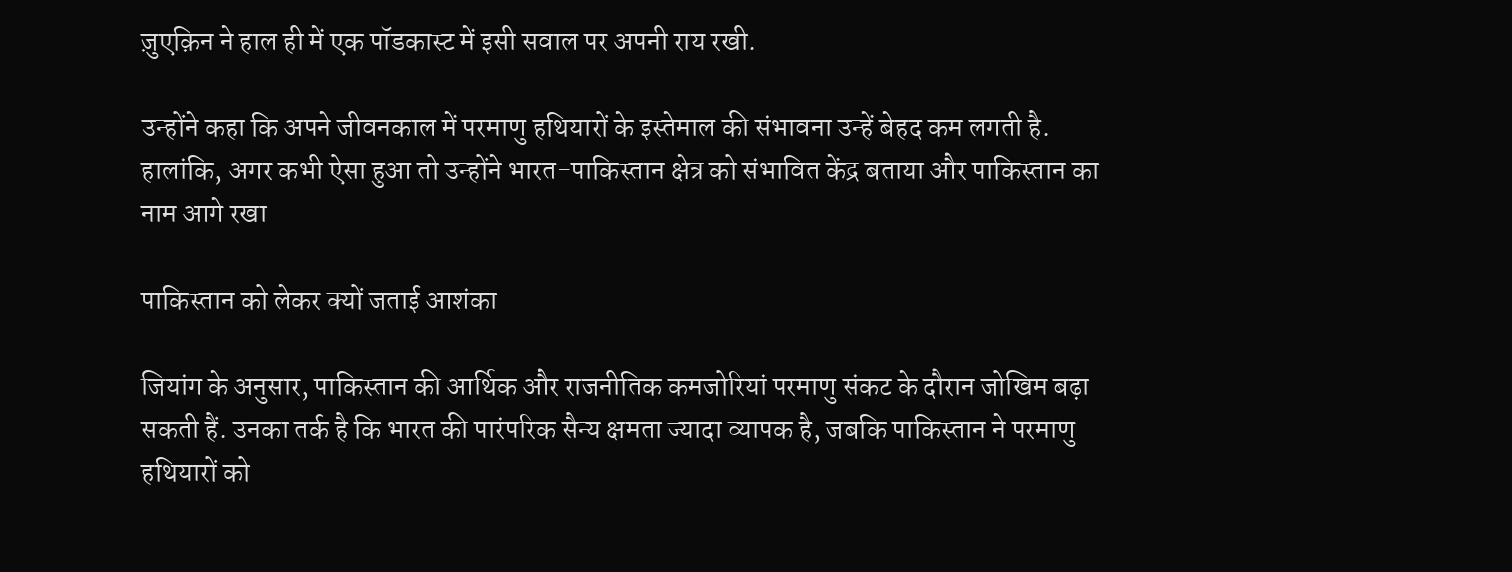ज़ुएक़िन ने हाल ही में एक पॉडकास्ट में इसी सवाल पर अपनी राय रखी.

उन्होंने कहा कि अपने जीवनकाल में परमाणु हथियारों के इस्तेमाल की संभावना उन्हें बेहद कम लगती है. हालांकि, अगर कभी ऐसा हुआ तो उन्होंने भारत-पाकिस्तान क्षेत्र को संभावित केंद्र बताया और पाकिस्तान का नाम आगे रखा

पाकिस्तान को लेकर क्यों जताई आशंका

जियांग के अनुसार, पाकिस्तान की आर्थिक और राजनीतिक कमजोरियां परमाणु संकट के दौरान जोखिम बढ़ा सकती हैं. उनका तर्क है कि भारत की पारंपरिक सैन्य क्षमता ज्यादा व्यापक है, जबकि पाकिस्तान ने परमाणु हथियारों को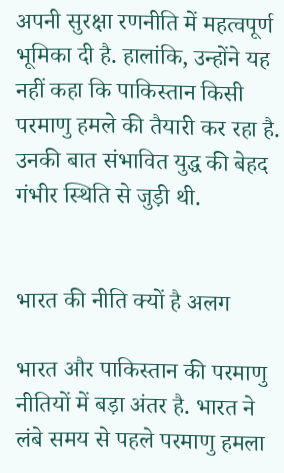अपनी सुरक्षा रणनीति में महत्वपूर्ण भूमिका दी है. हालांकि, उन्होंने यह नहीं कहा कि पाकिस्तान किसी परमाणु हमले की तैयारी कर रहा है. उनकी बात संभावित युद्ध की बेहद गंभीर स्थिति से जुड़ी थी.


भारत की नीति क्यों है अलग

भारत और पाकिस्तान की परमाणु नीतियों में बड़ा अंतर है. भारत ने लंबे समय से पहले परमाणु हमला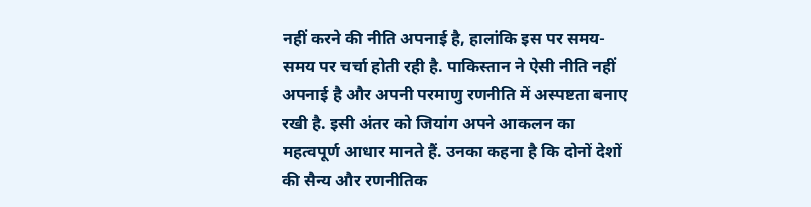नहीं करने की नीति अपनाई है, हालांकि इस पर समय-समय पर चर्चा होती रही है. पाकिस्तान ने ऐसी नीति नहीं अपनाई है और अपनी परमाणु रणनीति में अस्पष्टता बनाए रखी है. इसी अंतर को जियांग अपने आकलन का महत्वपूर्ण आधार मानते हैं. उनका कहना है कि दोनों देशों की सैन्य और रणनीतिक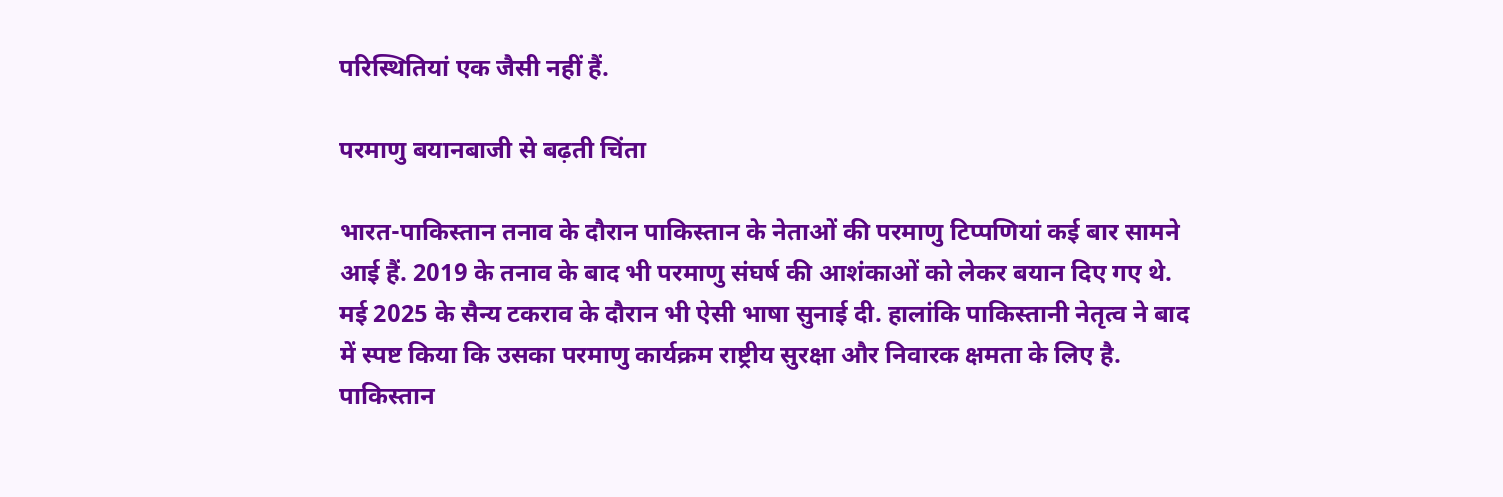परिस्थितियां एक जैसी नहीं हैं.

परमाणु बयानबाजी से बढ़ती चिंता

भारत-पाकिस्तान तनाव के दौरान पाकिस्तान के नेताओं की परमाणु टिप्पणियां कई बार सामने आई हैं. 2019 के तनाव के बाद भी परमाणु संघर्ष की आशंकाओं को लेकर बयान दिए गए थे. मई 2025 के सैन्य टकराव के दौरान भी ऐसी भाषा सुनाई दी. हालांकि पाकिस्तानी नेतृत्व ने बाद में स्पष्ट किया कि उसका परमाणु कार्यक्रम राष्ट्रीय सुरक्षा और निवारक क्षमता के लिए है. पाकिस्तान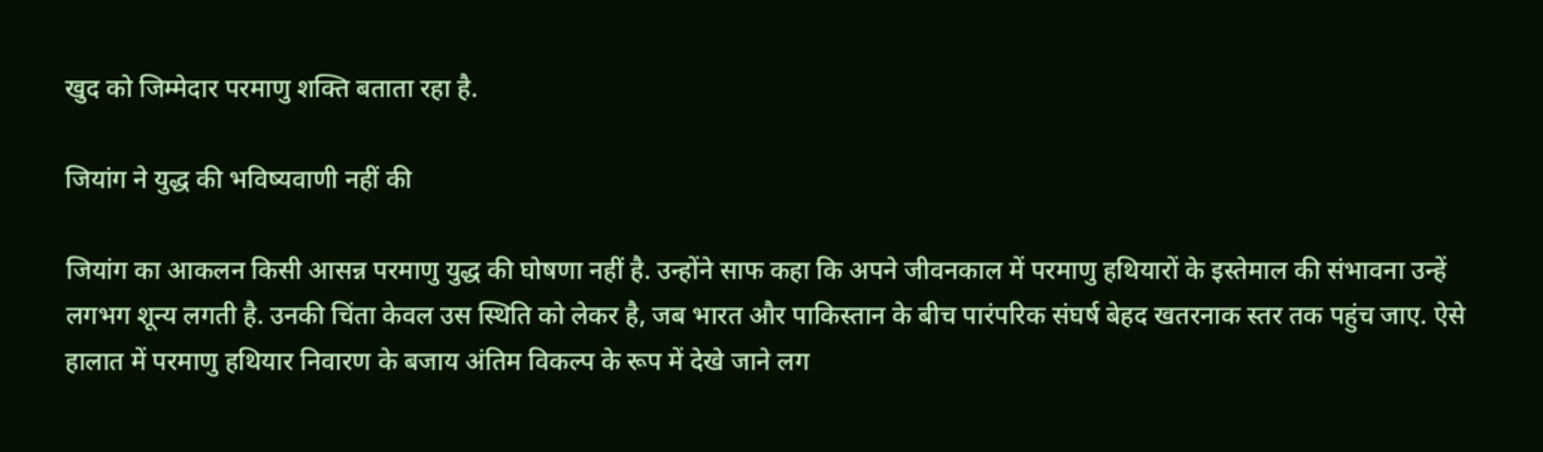खुद को जिम्मेदार परमाणु शक्ति बताता रहा है.

जियांग ने युद्ध की भविष्यवाणी नहीं की

जियांग का आकलन किसी आसन्न परमाणु युद्ध की घोषणा नहीं है. उन्होंने साफ कहा कि अपने जीवनकाल में परमाणु हथियारों के इस्तेमाल की संभावना उन्हें लगभग शून्य लगती है. उनकी चिंता केवल उस स्थिति को लेकर है, जब भारत और पाकिस्तान के बीच पारंपरिक संघर्ष बेहद खतरनाक स्तर तक पहुंच जाए. ऐसे हालात में परमाणु हथियार निवारण के बजाय अंतिम विकल्प के रूप में देखे जाने लग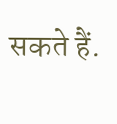सकते हैं.